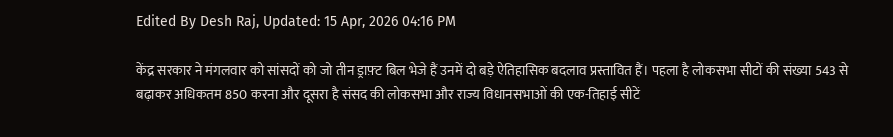Edited By Desh Raj, Updated: 15 Apr, 2026 04:16 PM

केंद्र सरकार ने मंगलवार को सांसदों को जो तीन ड्राफ़्ट बिल भेजे हैं उनमें दो बड़े ऐतिहासिक बदलाव प्रस्तावित हैं। पहला है लोकसभा सीटों की संख्या 543 से बढ़ाकर अधिकतम 850 करना और दूसरा है संसद की लोकसभा और राज्य विधानसभाओं की एक-तिहाई सीटें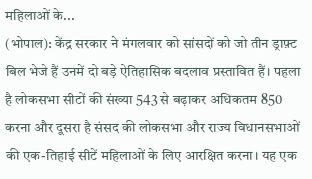महिलाओं के...
(भोपाल): केंद्र सरकार ने मंगलवार को सांसदों को जो तीन ड्राफ़्ट बिल भेजे हैं उनमें दो बड़े ऐतिहासिक बदलाव प्रस्तावित हैं। पहला है लोकसभा सीटों की संख्या 543 से बढ़ाकर अधिकतम 850 करना और दूसरा है संसद की लोकसभा और राज्य विधानसभाओं की एक-तिहाई सीटें महिलाओं के लिए आरक्षित करना। यह एक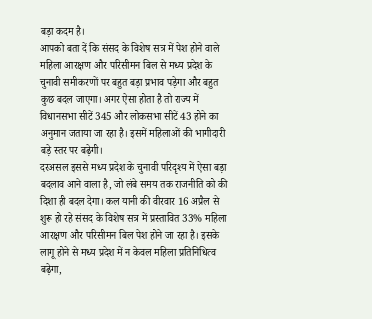बड़ा कदम है।
आपको बता दें कि संसद के विशेष सत्र में पेश होने वाले महिला आरक्षण और परिसीमन बिल से मध्य प्रदेश के चुनावी समीकरणों पर बहुत बड़ा प्रभाव पड़ेगा और बहुत कुछ बदल जाएगा। अगर ऐसा होता है तो राज्य में विधानसभा सीटें 345 और लोकसभा सीटें 43 होने का अनुमान जताया जा रहा है। इसमें महिलाओं की भागीदारी बड़े स्तर पर बढ़ेगी।
दरअसल इससे मध्य प्रदेश के चुनावी परिदृश्य में ऐसा बड़ा बदलाव आने वाला है, जो लंबे समय तक राजनीति को की दिशा ही बदल देगा। कल यानी की वीरवार 16 अप्रैल से शुरू हो रहे संसद के विशेष सत्र में प्रस्तावित 33% महिला आरक्षण और परिसीमन बिल पेश होने जा रहा है। इसके लागू होने से मध्य प्रदेश में न केवल महिला प्रतिनिधित्व बढ़ेगा,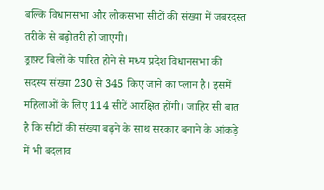बल्कि विधानसभा और लोकसभा सीटों की संख्या में जबरदस्त तरीके से बढ़ोतरी हो जाएगी।
ड्राफ़्ट बिलों के पारित होने से मध्य प्रदेश विधानसभा की सदस्य संख्या 230 से 345 किए जाने का प्लान है। इसमें महिलाओं के लिए 114 सीटें आरक्षित होंगी। जाहिर सी बात है कि सीटों की संख्या बढ़ने के साथ सरकार बनाने के आंकड़े में भी बदलाव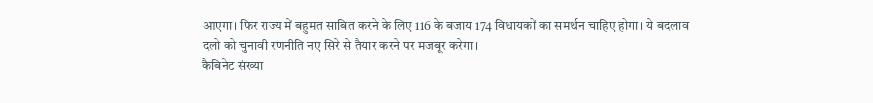आएगा। फिर राज्य में बहुमत साबित करने के लिए 116 के बजाय 174 विधायकों का समर्थन चाहिए होगा। ये बदलाव दलो को चुनावी रणनीति नए सिरे से तैयार करने पर मजबूर करेगा।
कैबिनेट संख्या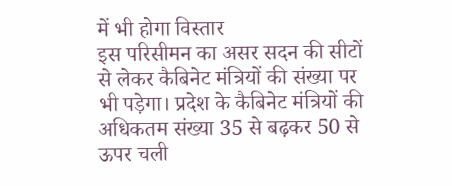में भी होगा विस्तार
इस परिसीमन का असर सदन की सीटों से लेकर कैबिनेट मंत्रियों की संख्या पर भी पड़ेगा। प्रदेश के कैबिनेट मंत्रियों की अधिकतम संख्या 35 से बढ़कर 50 से ऊपर चली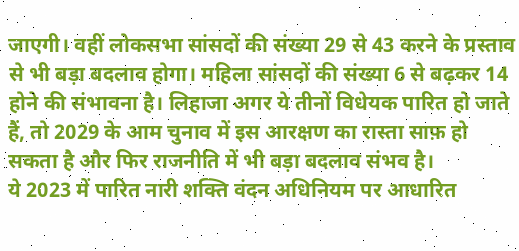जाएगी। वहीं लोकसभा सांसदों की संख्या 29 से 43 करने के प्रस्ताव से भी बड़ा बदलाव होगा। महिला सांसदों की संख्या 6 से बढ़कर 14 होने की संभावना है। लिहाजा अगर ये तीनों विधेयक पारित हो जाते हैं, तो 2029 के आम चुनाव में इस आरक्षण का रास्ता साफ़ हो सकता है और फिर राजनीति में भी बड़ा बदलाव संभव है।
ये 2023 में पारित नारी शक्ति वंदन अधिनियम पर आधारित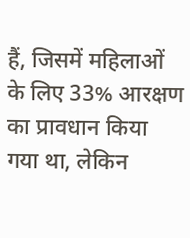हैं, जिसमें महिलाओं के लिए 33% आरक्षण का प्रावधान किया गया था, लेकिन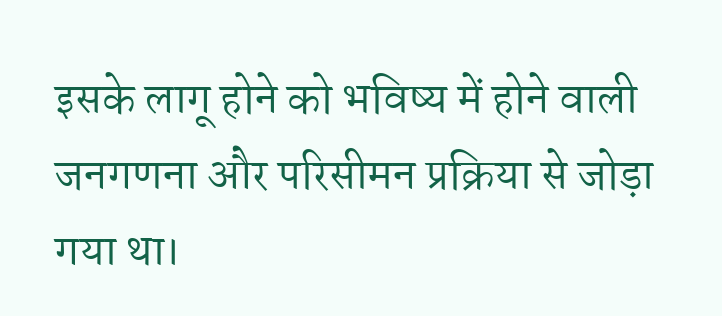इसके लागू होने को भविष्य में होने वाली जनगणना और परिसीमन प्रक्रिया से जोड़ा गया था।